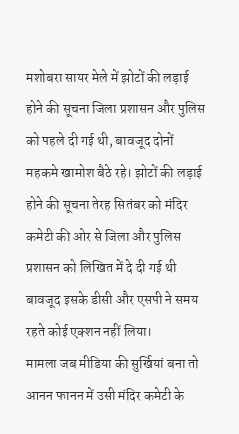मशोबरा सायर मेले में झोटों की लड़ाई होने की सूचना जिला प्रशासन और पुलिस को पहले दी गई थी, बावजूद दोनों महकमे खामोश बैठे रहे। झोटों की लड़ाई होने की सूचना तेरह सितंबर को मंदिर कमेटी की ओर से जिला और पुलिस प्रशासन को लिखित में दे दी गई थी बावजूद इसके डीसी और एसपी ने समय रहते कोई एक्शन नहीं लिया।
मामला जब मीडिया की सुर्खियां बना तो आनन फानन में उसी मंदिर कमेटी के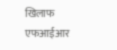खिलाफ एफआईआर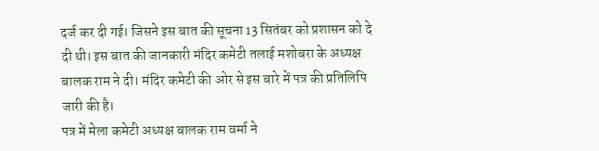दर्ज कर दी गई। जिसने इस बात की सूचना 13 सितंबर को प्रशासन को दे दी थी। इस बात की जानकारी मंदिर कमेटी तलाई मशोबरा के अध्यक्ष बालक राम ने दी। मंदिर कमेटी की ओर से इस बारे में पत्र की प्रतिलिपि जारी की है।
पत्र में मेला कमेटी अध्यक्ष बालक राम वर्मा ने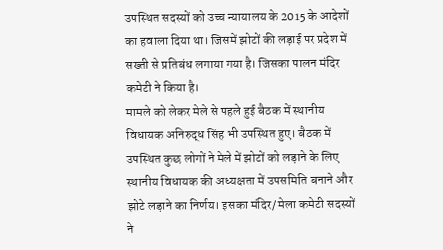उपस्थित सदस्यों को उच्च न्यायालय के 2015 के आदेशों का हवाला दिया था। जिसमें झोटों की लड़ाई पर प्रदेश में सख्ती से प्रतिबंध लगाया गया है। जिसका पालन मंदिर कमेटी ने किया है।
मामले को लेकर मेले से पहले हुई बैठक में स्थानीय विधायक अनिरुद्ध सिंह भी उपस्थित हुए। बैठक में उपस्थित कुछ लोगों ने मेले में झोटों को लड़ाने के लिए स्थानीय विधायक की अध्यक्षता में उपसमिति बनाने और झोटे लड़ाने का निर्णय। इसका मंदिर/ मेला कमेटी सदस्यों ने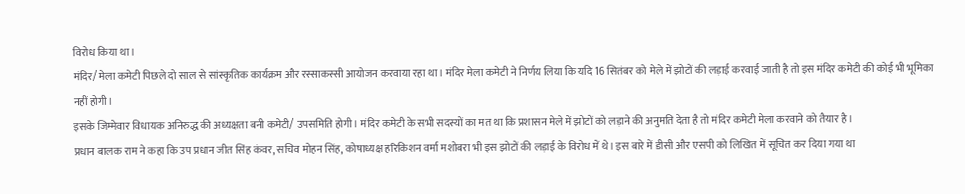विरोध किया था।
मंदिर/ मेला कमेटी पिछले दो साल से सांस्कृतिक कार्यक्रम और रस्साकस्सी आयोजन करवाया रहा था। मंदिर मेला कमेटी ने निर्णय लिया कि यदि 16 सितंबर को मेले में झोटों की लड़ाई करवाई जाती है तो इस मंदिर कमेटी की कोई भी भूमिका नहीं होगी।
इसके जिम्मेवार विधायक अनिरुद्ध की अध्यक्षता बनी कमेटी/ उपसमिति होगी। मंदिर कमेटी के सभी सदस्यों का मत था कि प्रशासन मेले में झोटों को लड़ाने की अनुमति देता है तो मंदिर कमेटी मेला करवाने को तैयार है।
प्रधान बालक राम ने कहा कि उप प्रधान जीत सिंह कंवर, सचिव मोहन सिंह, कोषाध्यक्ष हरिकिशन वर्मा मशोबरा भी इस झोटों की लड़ाई के विरोध में थे। इस बारे में डीसी और एसपी को लिखित में सूचित कर दिया गया था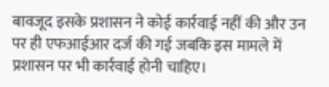बावजूद इसके प्रशासन ने कोई कार्रवाई नहीं की और उन पर ही एफआईआर दर्ज की गई जबकि इस मामले में प्रशासन पर भी कार्रवाई होनी चाहिए।